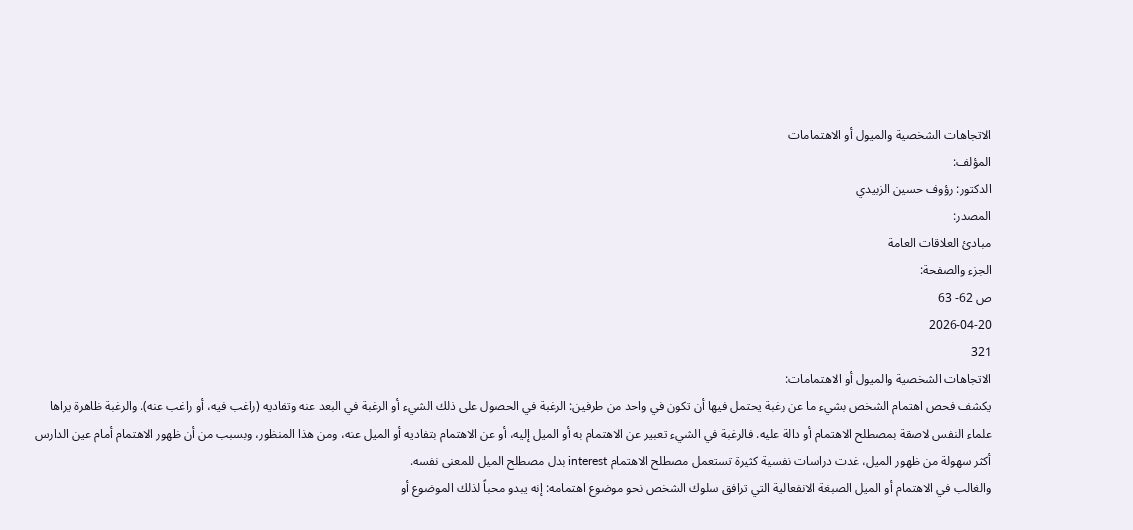الاتجاهات الشخصية والميول أو الاهتمامات
المؤلف:
الدكتور: رؤوف حسين الزبيدي
المصدر:
مبادئ العلاقات العامة
الجزء والصفحة:
ص 62- 63
2026-04-20
321
الاتجاهات الشخصية والميول أو الاهتمامات:
يكشف فحص اهتمام الشخص بشيء ما عن رغبة يحتمل فيها أن تكون في واحد من طرفين: الرغبة في الحصول على ذلك الشيء أو الرغبة في البعد عنه وتفاديه (راغب فيه، أو راغب عنه). والرغبة ظاهرة يراها علماء النفس لاصقة بمصطلح الاهتمام أو دالة عليه. فالرغبة في الشيء تعبير عن الاهتمام به أو الميل إليه، أو عن الاهتمام بتفاديه أو الميل عنه، ومن هذا المنظور، وبسبب من أن ظهور الاهتمام أمام عين الدارس أكثر سهولة من ظهور الميل، غدت دراسات نفسية كثيرة تستعمل مصطلح الاهتمام interest بدل مصطلح الميل للمعنى نفسه.
والغالب في الاهتمام أو الميل الصبغة الانفعالية التي ترافق سلوك الشخص نحو موضوع اهتمامه: إنه يبدو محباً لذلك الموضوع أو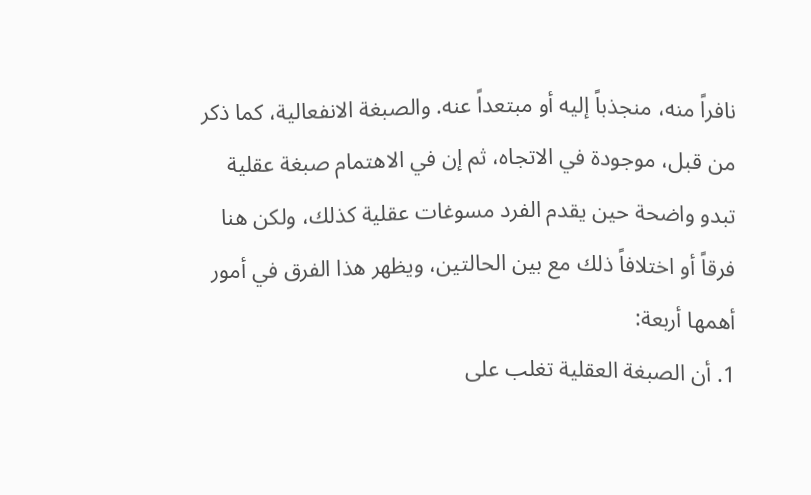نافراً منه، منجذباً إليه أو مبتعداً عنه. والصبغة الانفعالية، كما ذكر من قبل، موجودة في الاتجاه، ثم إن في الاهتمام صبغة عقلية تبدو واضحة حين يقدم الفرد مسوغات عقلية كذلك، ولكن هنا فرقاً أو اختلافاً ذلك مع بين الحالتين، ويظهر هذا الفرق في أمور أهمها أربعة:
1. أن الصبغة العقلية تغلب على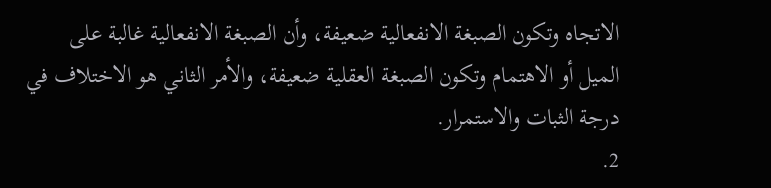الاتجاه وتكون الصبغة الانفعالية ضعيفة، وأن الصبغة الانفعالية غالبة على الميل أو الاهتمام وتكون الصبغة العقلية ضعيفة، والأمر الثاني هو الاختلاف في درجة الثبات والاستمرار.
2.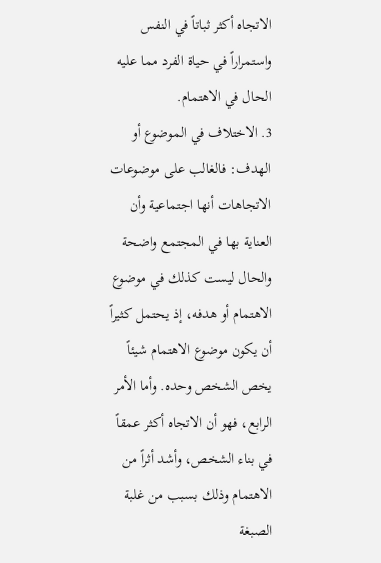الاتجاه أكثر ثباتاً في النفس واستمراراً في حياة الفرد مما عليه الحال في الاهتمام.
3. الاختلاف في الموضوع أو الهدف: فالغالب على موضوعات الاتجاهات أنها اجتماعية وأن العناية بها في المجتمع واضحة والحال ليست كذلك في موضوع الاهتمام أو هدفه، إذ يحتمل كثيراً أن يكون موضوع الاهتمام شيئاً يخص الشخص وحده. وأما الأمر الرابع، فهو أن الاتجاه أكثر عمقاً في بناء الشخص، وأشد أثراً من الاهتمام وذلك بسبب من غلبة الصبغة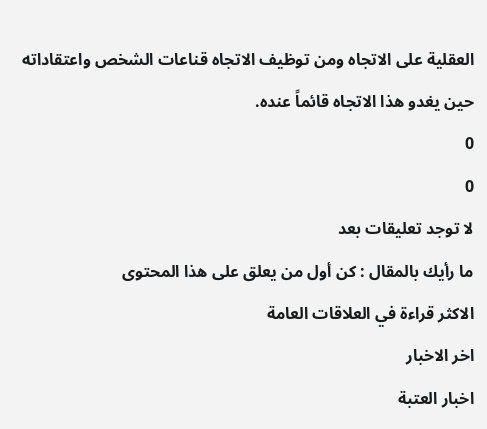العقلية على الاتجاه ومن توظيف الاتجاه قناعات الشخص واعتقاداته حين يغدو هذا الاتجاه قائماً عنده.
0
0
لا توجد تعليقات بعد
ما رأيك بالمقال : كن أول من يعلق على هذا المحتوى
الاكثر قراءة في العلاقات العامة
اخر الاخبار
اخبار العتبة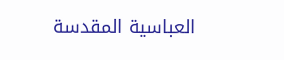العباسية المقدسة